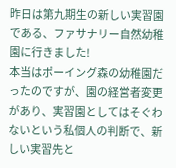昨日は第九期生の新しい実習園である、ファサナリー自然幼稚園に行きました!
本当はポーイング森の幼稚園だったのですが、園の経営者変更があり、実習園としてはそぐわないという私個人の判断で、新しい実習先と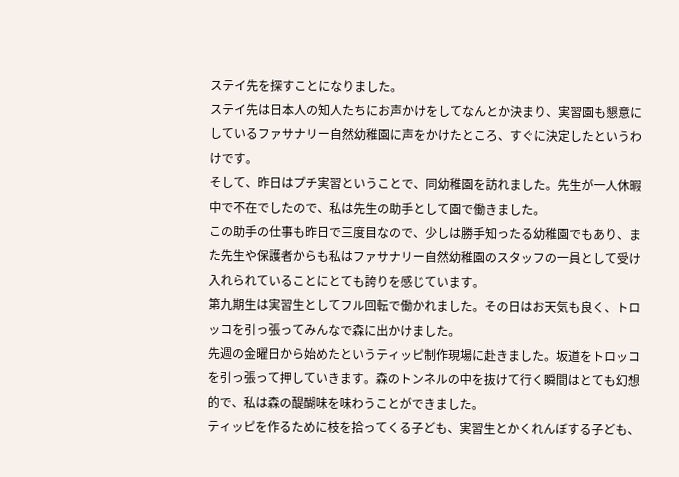ステイ先を探すことになりました。
ステイ先は日本人の知人たちにお声かけをしてなんとか決まり、実習園も懇意にしているファサナリー自然幼稚園に声をかけたところ、すぐに決定したというわけです。
そして、昨日はプチ実習ということで、同幼稚園を訪れました。先生が一人休暇中で不在でしたので、私は先生の助手として園で働きました。
この助手の仕事も昨日で三度目なので、少しは勝手知ったる幼稚園でもあり、また先生や保護者からも私はファサナリー自然幼稚園のスタッフの一員として受け入れられていることにとても誇りを感じています。
第九期生は実習生としてフル回転で働かれました。その日はお天気も良く、トロッコを引っ張ってみんなで森に出かけました。
先週の金曜日から始めたというティッピ制作現場に赴きました。坂道をトロッコを引っ張って押していきます。森のトンネルの中を抜けて行く瞬間はとても幻想的で、私は森の醍醐味を味わうことができました。
ティッピを作るために枝を拾ってくる子ども、実習生とかくれんぼする子ども、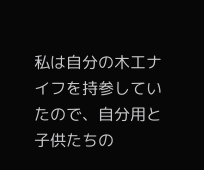私は自分の木工ナイフを持参していたので、自分用と子供たちの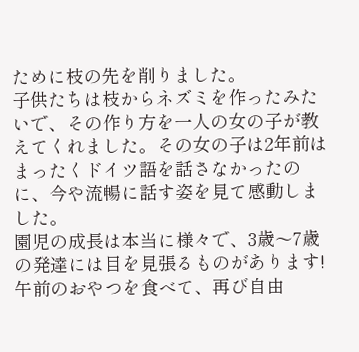ために枝の先を削りました。
子供たちは枝からネズミを作ったみたいで、その作り方を一人の女の子が教えてくれました。その女の子は2年前はまったくドイツ語を話さなかったのに、今や流暢に話す姿を見て感動しました。
園児の成長は本当に様々で、3歳〜7歳の発達には目を見張るものがあります!
午前のおやつを食べて、再び自由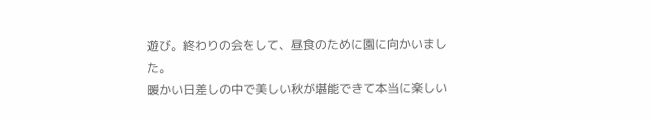遊び。終わりの会をして、昼食のために園に向かいました。
暖かい日差しの中で美しい秋が堪能できて本当に楽しい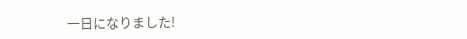一日になりました!